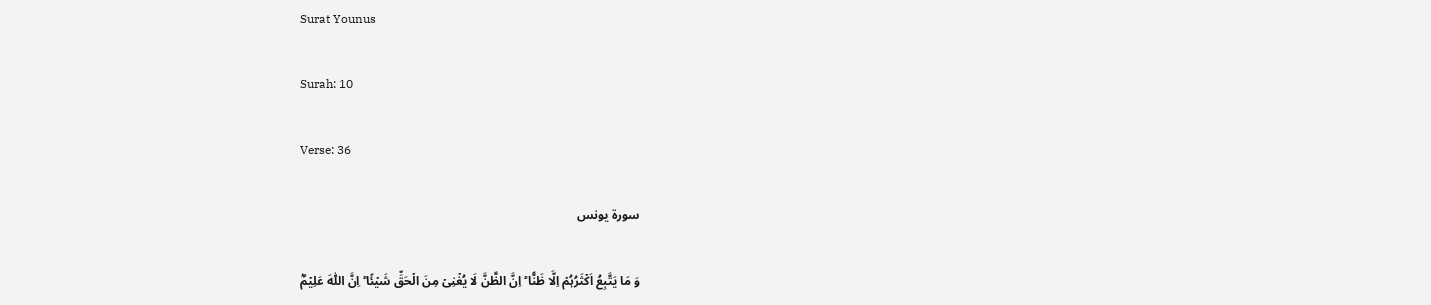Surat Younus

Surah: 10

Verse: 36

سورة يونس

وَ مَا یَتَّبِعُ اَکۡثَرُہُمۡ اِلَّا ظَنًّا ؕ اِنَّ الظَّنَّ لَا یُغۡنِیۡ مِنَ الۡحَقِّ شَیۡئًا ؕ اِنَّ اللّٰہَ عَلِیۡمٌۢ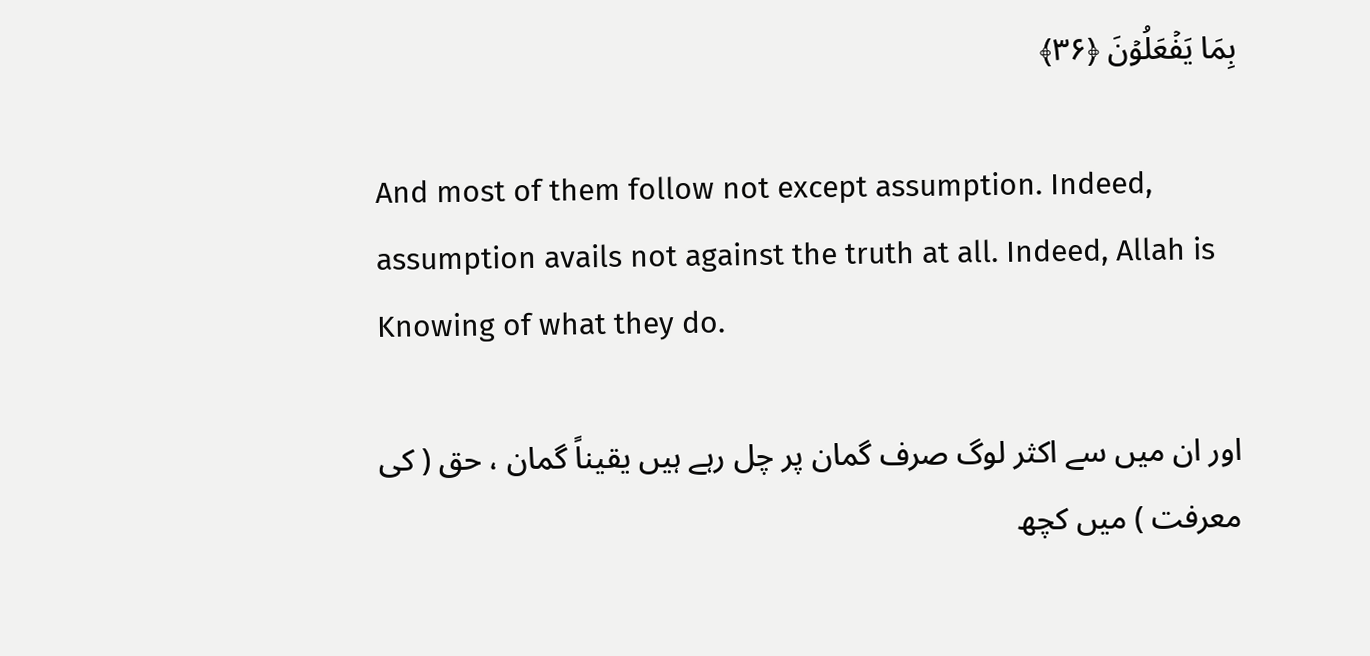بِمَا یَفۡعَلُوۡنَ ﴿۳۶﴾

And most of them follow not except assumption. Indeed, assumption avails not against the truth at all. Indeed, Allah is Knowing of what they do.

اور ان میں سے اکثر لوگ صرف گمان پر چل رہے ہیں یقیناً گمان ، حق ( کی معرفت ) میں کچھ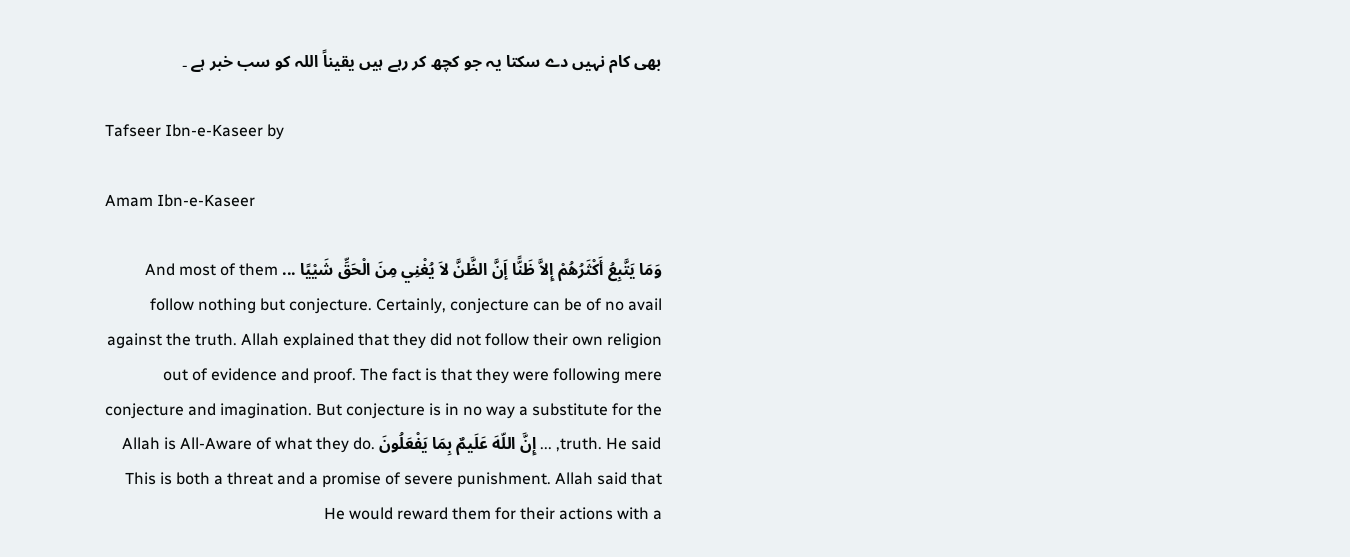بھی کام نہیں دے سکتا یہ جو کچھ کر رہے ہیں یقیناً اللہ کو سب خبر ہے ۔

Tafseer Ibn-e-Kaseer by

Amam Ibn-e-Kaseer

وَمَا يَتَّبِعُ أَكْثَرُهُمْ إِلاَّ ظَنًّا إَنَّ الظَّنَّ لاَ يُغْنِي مِنَ الْحَقِّ شَيْيًا ... And most of them follow nothing but conjecture. Certainly, conjecture can be of no avail against the truth. Allah explained that they did not follow their own religion out of evidence and proof. The fact is that they were following mere conjecture and imagination. But conjecture is in no way a substitute for the truth. He said, ... إِنَّ اللّهَ عَلَيمٌ بِمَا يَفْعَلُونَ Allah is All-Aware of what they do. This is both a threat and a promise of severe punishment. Allah said that He would reward them for their actions with a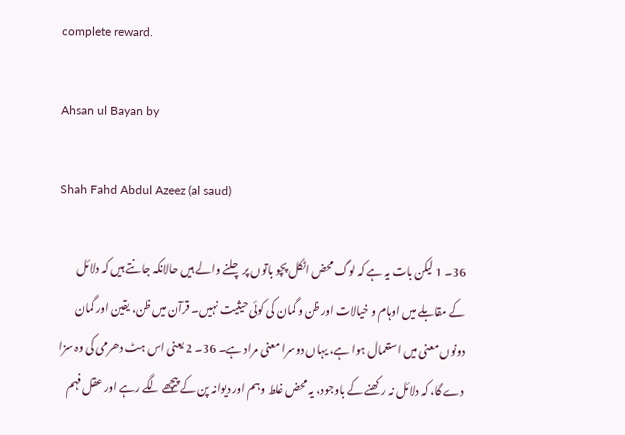complete reward.

Ahsan ul Bayan by

Shah Fahd Abdul Azeez (al saud)

36۔ 1 لیکن بات یہ ہے کہ لوگ محض اٹکل پچو باتوں پر چلنے والے ہیں حالانکہ جانتے ہیں کہ دلائل کے مقابلے میں اوہام و خیالات اور ظن و گمان کی کوئی حیثیت نہیں۔ قرآن میں ظن، یقین اور گمان دونوں معنی میں استعمال ہوا ہے، یہاں دوسرا معنی مراد ہے۔ 36۔ 2 یعنی اس ہٹ دھرمی کی وہ سزا دے گا، کہ دلائل نہ رکھنے کے باوجود، یہ محض غلط وہم اور دیوانہ پن کے پیچھے لگے رہے اور عقل فہم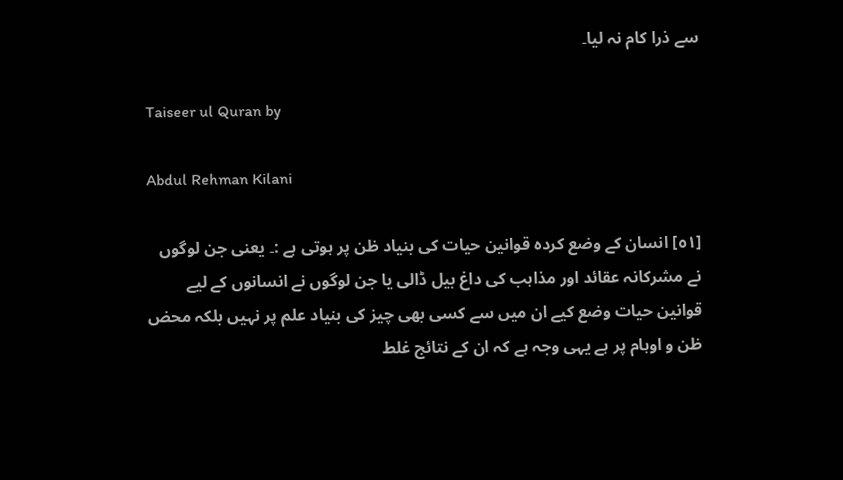سے ذرا کام نہ لیا۔

Taiseer ul Quran by

Abdul Rehman Kilani

[٥١] انسان کے وضع کردہ قوانین حیات کی بنیاد ظن پر ہوتی ہے :۔ یعنی جن لوگوں نے مشرکانہ عقائد اور مذاہب کی داغ بیل ڈالی یا جن لوگوں نے انسانوں کے لیے قوانین حیات وضع کیے ان میں سے کسی بھی چیز کی بنیاد علم پر نہیں بلکہ محض ظن و اوہام پر ہے یہی وجہ ہے کہ ان کے نتائج غلط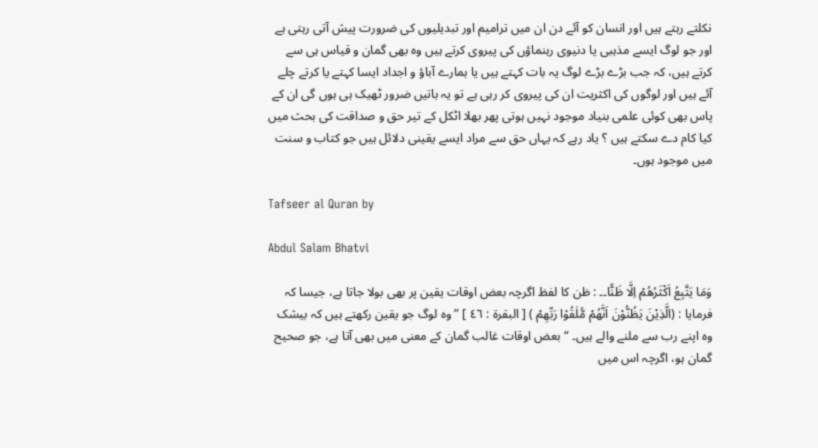نکلتے رہتے ہیں اور انسان کو آئے دن ان میں ترامیم اور تبدیلیوں کی ضرورت پیش آتی رہتی ہے اور جو لوگ ایسے مذہبی یا دنیوی رہنماؤں کی پیروی کرتے ہیں وہ بھی گمان و قیاس ہی سے کرتے ہیں، کہ جب بڑے بڑے لوگ یہ بات کہتے ہیں یا ہمارے آباؤ و اجداد ایسا کہتے یا کرتے چلے آئے ہیں اور لوگوں کی اکثریت ان کی پیروی کر رہی ہے تو یہ باتیں ضرور ٹھیک ہی ہوں گی ان کے پاس بھی کوئی علمی بنیاد موجود نہیں ہوتی پھر بھلا اٹکل کے تیر حق و صداقت کی بحث میں کیا کام دے سکتے ہیں ؟ یاد رہے کہ یہاں حق سے مراد ایسے یقینی دلائل ہیں جو کتاب و سنت میں موجود ہوں۔

Tafseer al Quran by

Abdul Salam Bhatvi

وَمَا يَتَّبِعُ اَكْثَرُھُمْ اِلَّا ظَنًّا۔۔ : ظن کا لفظ اگرچہ بعض اوقات یقین پر بھی بولا جاتا ہے، جیسا کہ فرمایا : (الَّذِيْنَ يَظُنُّوْنَ اَنَّھُمْ مُّلٰقُوْا رَبِّهِمْ ) [ البقرۃ : ٤٦ ] ” وہ لوگ جو یقین رکھتے ہیں کہ بیشک وہ اپنے رب سے ملنے والے ہیں۔ “ بعض اوقات غالب گمان کے معنی میں بھی آتا ہے، جو صحیح گمان ہو، اگرچہ اس میں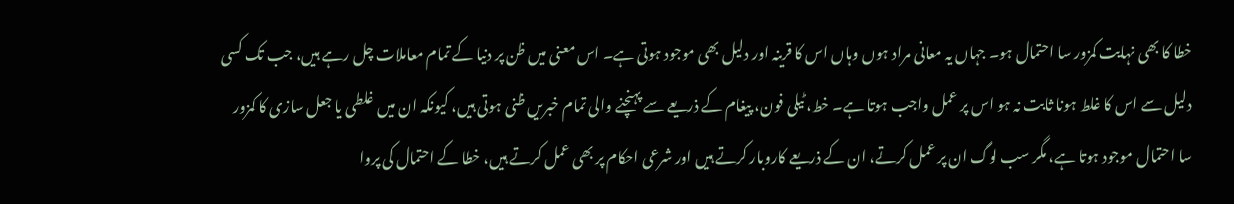خطا کا بھی نہایت کمزور سا احتمال ہو۔ جہاں یہ معانی مراد ہوں وہاں اس کا قرینہ اور دلیل بھی موجود ہوتی ہے۔ اس معنی میں ظن پر دنیا کے تمام معاملات چل رہے ہیں، جب تک کسی دلیل سے اس کا غلط ہونا ثابت نہ ہو اس پر عمل واجب ہوتا ہے۔ خط، ٹیلی فون، پیغام کے ذریعے سے پہنچنے والی تمام خبریں ظنی ہوتی ہیں، کیونکہ ان میں غلطی یا جعل سازی کا کمزور سا احتمال موجود ہوتا ہے، مگر سب لوگ ان پر عمل کرتے، ان کے ذریعے کاروبار کرتے ہیں اور شرعی احکام پر بھی عمل کرتے ہیں، خطا کے احتمال کی پروا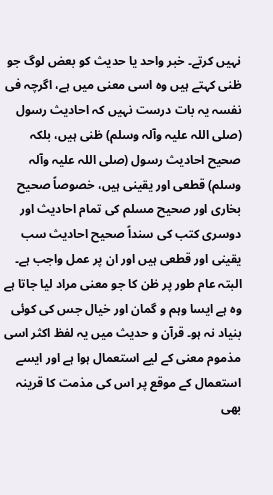نہیں کرتے۔ خبر واحد یا حدیث کو بعض لوگ جو ظنی کہتے ہیں وہ اسی معنی میں ہے، اگرچہ فی نفسہ یہ بات درست نہیں کہ احادیث رسول (صلی اللہ علیہ وآلہ وسلم) ظنی ہیں، بلکہ صحیح احادیث رسول (صلی اللہ علیہ وآلہ وسلم) قطعی اور یقینی ہیں، خصوصاً صحیح بخاری اور صحیح مسلم کی تمام احادیث اور دوسری کتب کی سنداً صحیح احادیث سب یقینی اور قطعی ہیں اور ان پر عمل واجب ہے۔ البتہ عام طور پر ظن کا جو معنی مراد لیا جاتا ہے وہ ہے ایسا وہم و گمان اور خیال جس کی کوئی بنیاد نہ ہو۔ قرآن و حدیث میں یہ لفظ اکثر اسی مذموم معنی کے لیے استعمال ہوا ہے اور ایسے استعمال کے موقع پر اس کی مذمت کا قرینہ بھی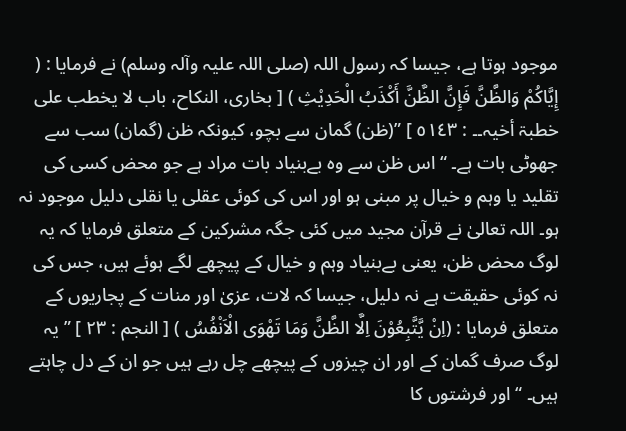موجود ہوتا ہے، جیسا کہ رسول اللہ (صلی اللہ علیہ وآلہ وسلم) نے فرمایا : ( إِیَّاکُمْ وَالظَّنَّ فَإِنَّ الظَّنَّ أَکْذَبُ الْحَدِیْثِ ) [ بخاری، النکاح، باب لا یخطب علی خطبۃ أخیہ۔۔ : ٥١٤٣ ] ”(ظن) گمان سے بچو، کیونکہ ظن (گمان) سب سے جھوٹی بات ہے۔ “ اس ظن سے وہ بےبنیاد بات مراد ہے جو محض کسی کی تقلید یا وہم و خیال پر مبنی ہو اور اس کی کوئی عقلی یا نقلی دلیل موجود نہ ہو۔ اللہ تعالیٰ نے قرآن مجید میں کئی جگہ مشرکین کے متعلق فرمایا کہ یہ لوگ محض ظن، یعنی بےبنیاد وہم و خیال کے پیچھے لگے ہوئے ہیں، جس کی نہ کوئی حقیقت ہے نہ دلیل، جیسا کہ لات، عزیٰ اور منات کے پجاریوں کے متعلق فرمایا : (اِنْ يَّتَّبِعُوْنَ اِلَّا الظَّنَّ وَمَا تَهْوَى الْاَنْفُسُ ) [ النجم : ٢٣ ] ” یہ لوگ صرف گمان کے اور ان چیزوں کے پیچھے چل رہے ہیں جو ان کے دل چاہتے ہیں۔ “ اور فرشتوں کا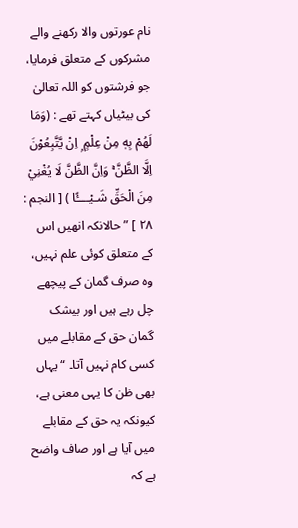نام عورتوں والا رکھنے والے مشرکوں کے متعلق فرمایا، جو فرشتوں کو اللہ تعالیٰ کی بیٹیاں کہتے تھے : (وَمَا لَهُمْ بِهٖ مِنْ عِلْمٍ ۭ اِنْ يَّتَّبِعُوْنَ اِلَّا الظَّنَّ ۚ وَاِنَّ الظَّنَّ لَا يُغْنِيْ مِنَ الْحَقِّ شَـيْــــًٔا ) [ النجم : ٢٨ ] ” حالانکہ انھیں اس کے متعلق کوئی علم نہیں، وہ صرف گمان کے پیچھے چل رہے ہیں اور بیشک گمان حق کے مقابلے میں کسی کام نہیں آتا۔ “ یہاں بھی ظن کا یہی معنی ہے، کیونکہ یہ حق کے مقابلے میں آیا ہے اور صاف واضح ہے کہ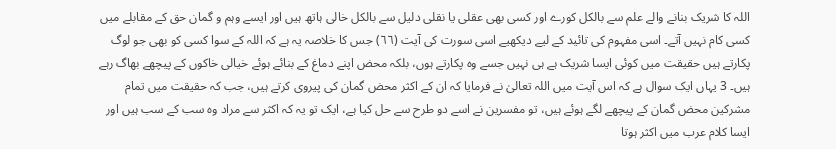اللہ کا شریک بنانے والے علم سے بالکل کورے اور کسی بھی عقلی یا نقلی دلیل سے بالکل خالی ہاتھ ہیں اور ایسے وہم و گمان حق کے مقابلے میں کسی کام نہیں آتے۔ اسی مفہوم کی تائید کے لیے دیکھیے اسی سورت کی آیت (٦٦) جس کا خلاصہ یہ ہے کہ اللہ کے سوا کسی کو بھی جو لوگ پکارتے ہیں حقیقت میں کوئی ایسا شریک ہے ہی نہیں جسے وہ پکارتے ہوں، بلکہ محض اپنے دماغ کے بنائے ہوئے خیالی خاکوں کے پیچھے بھاگ رہے ہیں۔ 3 یہاں ایک سوال ہے کہ اس آیت میں اللہ تعالیٰ نے فرمایا کہ ان کے اکثر محض گمان کی پیروی کرتے ہیں، جب کہ حقیقت میں تمام مشرکین محض گمان کے پیچھے لگے ہوئے ہیں، تو مفسرین نے اسے دو طرح سے حل کیا ہے، ایک تو یہ کہ اکثر سے مراد وہ سب کے سب ہیں اور ایسا کلام عرب میں اکثر ہوتا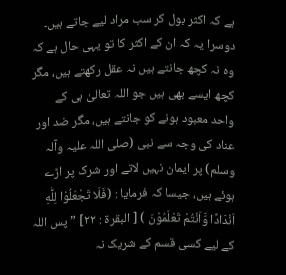ہے کہ اکثر بول کر سب مراد لیے جاتے ہیں۔ دوسرا یہ کہ ان کے اکثر کا تو یہی حال ہے کہ وہ نہ کچھ جانتے ہیں نہ عقل رکھتے ہیں، مگر کچھ ایسے بھی ہیں جو اللہ تعالیٰ ہی کے واحد معبود ہونے کو جانتے ہیں، مگر ضد اور عناد کی وجہ سے نبی (صلی اللہ علیہ وآلہ وسلم) پر ایمان نہیں لاتے اور شرک پر اڑے ہوئے ہیں، جیسا کہ فرمایا : (فَلَا تَجْعَلُوْا لِلّٰهِ اَنْدَادًا وَّاَنْتُمْ تَعْلَمُوْنَ ) [ البقرۃ : ٢٢] ” پس اللہ کے لیے کسی قسم کے شریک نہ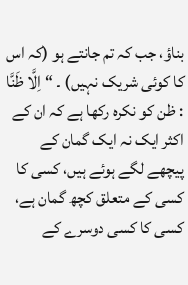بناؤ، جب کہ تم جانتے ہو (کہ اس کا کوئی شریک نہیں) ۔ “ اِلَّا ظَنَّا : ظن کو نکرہ رکھا ہے کہ ان کے اکثر ایک نہ ایک گمان کے پیچھے لگے ہوئے ہیں، کسی کا کسی کے متعلق کچھ گمان ہے، کسی کا کسی دوسرے کے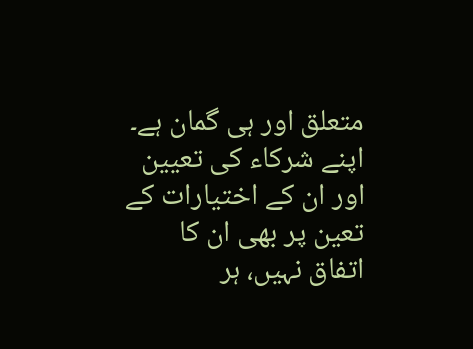متعلق اور ہی گمان ہے۔ اپنے شرکاء کی تعیین اور ان کے اختیارات کے تعین پر بھی ان کا اتفاق نہیں، ہر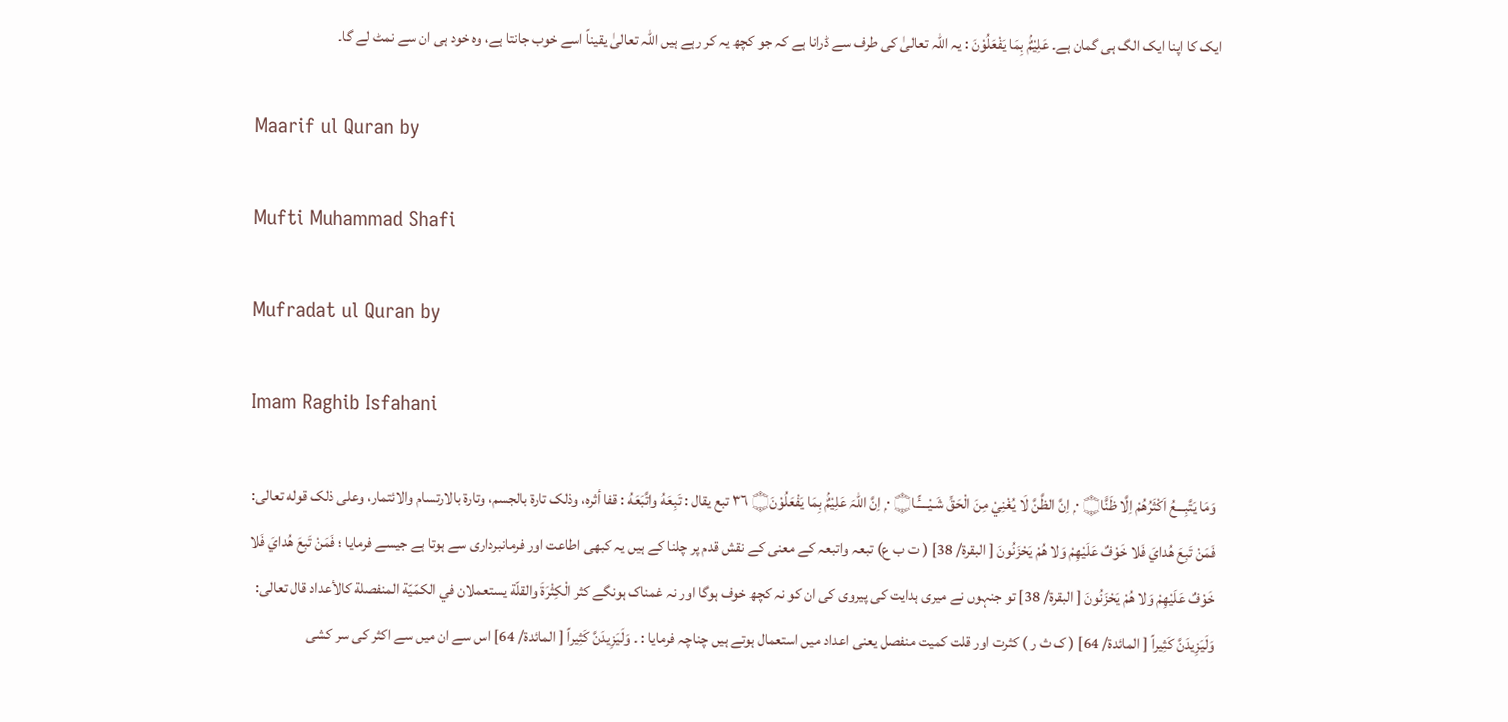ایک کا اپنا ایک الگ ہی گمان ہے۔ عَلِيْمٌۢ بِمَا يَفْعَلُوْنَ : یہ اللہ تعالیٰ کی طرف سے ڈرانا ہے کہ جو کچھ یہ کر رہے ہیں اللہ تعالیٰ یقیناً اسے خوب جانتا ہے، وہ خود ہی ان سے نمٹ لے گا۔

Maarif ul Quran by

Mufti Muhammad Shafi

Mufradat ul Quran by

Imam Raghib Isfahani

وَمَا يَتَّبِـــعُ اَكْثَرُھُمْ اِلَّا ظَنًّا۝ ٠ ۭ اِنَّ الظَّنَّ لَا يُغْنِيْ مِنَ الْحَقِّ شَـيْــــًٔـا۝ ٠ ۭ اِنَّ اللہَ عَلِيْمٌۢ بِمَا يَفْعَلُوْنَ۝ ٣٦ تبع يقال : تَبِعَهُ واتَّبَعَهُ : قفا أثره، وذلک تارة بالجسم، وتارة بالارتسام والائتمار، وعلی ذلک قوله تعالی: فَمَنْ تَبِعَ هُدايَ فَلا خَوْفٌ عَلَيْهِمْ وَلا هُمْ يَحْزَنُونَ [ البقرة/ 38] ( ت ب ع) تبعہ واتبعہ کے معنی کے نقش قدم پر چلنا کے ہیں یہ کبھی اطاعت اور فرمانبرداری سے ہوتا ہے جیسے فرمایا ؛ فَمَنْ تَبِعَ هُدايَ فَلا خَوْفٌ عَلَيْهِمْ وَلا هُمْ يَحْزَنُونَ [ البقرة/ 38] تو جنہوں نے میری ہدایت کی پیروی کی ان کو نہ کچھ خوف ہوگا اور نہ غمناک ہونگے كثر الْكِثْرَةَ والقلّة يستعملان في الكمّيّة المنفصلة كالأعداد قال تعالی: وَلَيَزِيدَنَّ كَثِيراً [ المائدة/ 64] ( ک ث ر ) کثرت اور قلت کمیت منفصل یعنی اعداد میں استعمال ہوتے ہیں چناچہ فرمایا : ۔ وَلَيَزِيدَنَّ كَثِيراً [ المائدة/ 64] اس سے ان میں سے اکثر کی سر کشی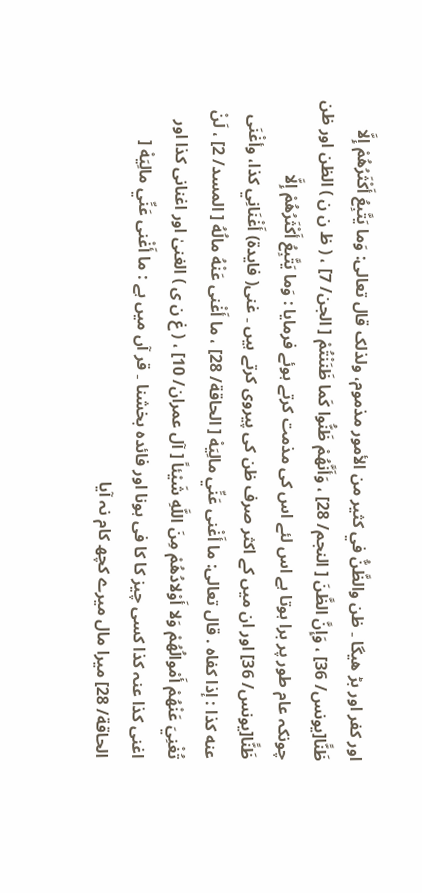اور کفر اور بڑ ھیگا ۔ ظن والظَّنُّ في كثير من الأمور مذموم، ولذلک قال تعالی: وَما يَتَّبِعُ أَكْثَرُهُمْ إِلَّا ظَنًّا[يونس/ 36] ، وَإِنَّ الظَّنَ [ النجم/ 28] ، وَأَنَّهُمْ ظَنُّوا كَما ظَنَنْتُمْ [ الجن/ 7] ، ( ظ ن ن ) الظن اور ظن چونکہ عام طور پر برا ہوتا ہے اس لئے اس کی مذمت کرتے ہوئے فرمایا : وَما يَتَّبِعُ أَكْثَرُهُمْ إِلَّا ظَنًّا[يونس/ 36] اور ان میں کے اکثر صرف ظن کی پیروی کرتے ہیں ۔ غنی( فایدة) أَغْنَانِي كذا، وأغْنَى عنه كذا : إذا کفاه . قال تعالی: ما أَغْنى عَنِّي مالِيَهْ [ الحاقة/ 28] ، ما أَغْنى عَنْهُ مالُهُ [ المسد/ 2] ، لَنْ تُغْنِيَ عَنْهُمْ أَمْوالُهُمْ وَلا أَوْلادُهُمْ مِنَ اللَّهِ شَيْئاً [ آل عمران/ 10] ، ( غ ن ی ) الغنیٰ اور اغنانی کذا اور اغنی کذا عنہ کذا کسی چیز کا کا فی ہونا اور فائدہ بخشنا ۔ قر آں میں ہے : ما أَغْنى عَنِّي مالِيَهْ [ الحاقة/ 28] میرا مال میرے کچھ کام نہ آیا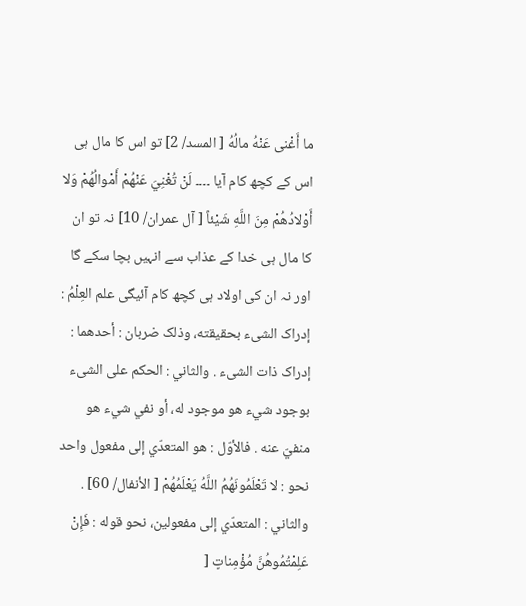ما أَغْنى عَنْهُ مالُهُ [ المسد/ 2] تو اس کا مال ہی اس کے کچھ کام آیا ۔۔۔۔ لَنْ تُغْنِيَ عَنْهُمْ أَمْوالُهُمْ وَلا أَوْلادُهُمْ مِنَ اللَّهِ شَيْئاً [ آل عمران/ 10] نہ تو ان کا مال ہی خدا کے عذاب سے انہیں بچا سکے گا اور نہ ان کی اولاد ہی کچھ کام آئیگی علم العِلْمُ : إدراک الشیء بحقیقته، وذلک ضربان : أحدهما : إدراک ذات الشیء . والثاني : الحکم علی الشیء بوجود شيء هو موجود له، أو نفي شيء هو منفيّ عنه . فالأوّل : هو المتعدّي إلى مفعول واحد نحو : لا تَعْلَمُونَهُمُ اللَّهُ يَعْلَمُهُمْ [ الأنفال/ 60] . والثاني : المتعدّي إلى مفعولین، نحو قوله : فَإِنْ عَلِمْتُمُوهُنَّ مُؤْمِناتٍ [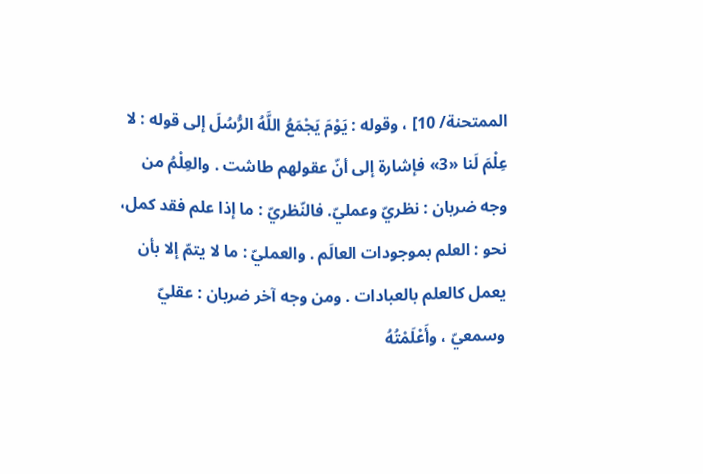الممتحنة/ 10] ، وقوله : يَوْمَ يَجْمَعُ اللَّهُ الرُّسُلَ إلى قوله : لا عِلْمَ لَنا «3» فإشارة إلى أنّ عقولهم طاشت . والعِلْمُ من وجه ضربان : نظريّ وعمليّ. فالنّظريّ : ما إذا علم فقد کمل، نحو : العلم بموجودات العالَم . والعمليّ : ما لا يتمّ إلا بأن يعمل کالعلم بالعبادات . ومن وجه آخر ضربان : عقليّ وسمعيّ ، وأَعْلَمْتُهُ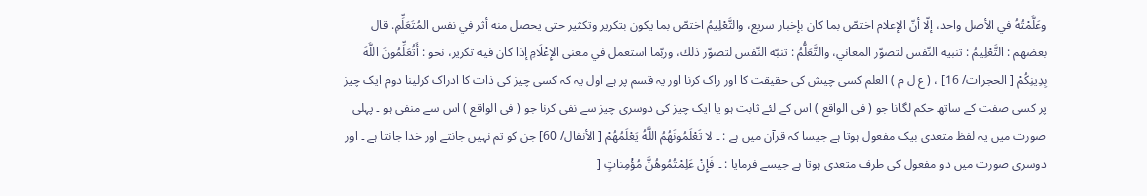وعَلَّمْتُهُ في الأصل واحد، إلّا أنّ الإعلام اختصّ بما کان بإخبار سریع، والتَّعْلِيمُ اختصّ بما يكون بتکرير وتكثير حتی يحصل منه أثر في نفس المُتَعَلِّمِ. قال بعضهم : التَّعْلِيمُ : تنبيه النّفس لتصوّر المعاني، والتَّعَلُّمُ : تنبّه النّفس لتصوّر ذلك، وربّما استعمل في معنی الإِعْلَامِ إذا کان فيه تكرير، نحو : أَتُعَلِّمُونَ اللَّهَ بِدِينِكُمْ [ الحجرات/ 16] ، ( ع ل م ) العلم کسی چیش کی حقیقت کا اور راک کرنا اور یہ قسم پر ہے اول یہ کہ کسی چیز کی ذات کا ادراک کرلینا دوم ایک چیز پر کسی صفت کے ساتھ حکم لگانا جو ( فی الواقع ) اس کے لئے ثابت ہو یا ایک چیز کی دوسری چیز سے نفی کرنا جو ( فی الواقع ) اس سے منفی ہو ۔ پہلی صورت میں یہ لفظ متعدی بیک مفعول ہوتا ہے جیسا کہ قرآن میں ہے : ۔ لا تَعْلَمُونَهُمُ اللَّهُ يَعْلَمُهُمْ [ الأنفال/ 60] جن کو تم نہیں جانتے اور خدا جانتا ہے ۔ اور دوسری صورت میں دو مفعول کی طرف متعدی ہوتا ہے جیسے فرمایا : ۔ فَإِنْ عَلِمْتُمُوهُنَّ مُؤْمِناتٍ [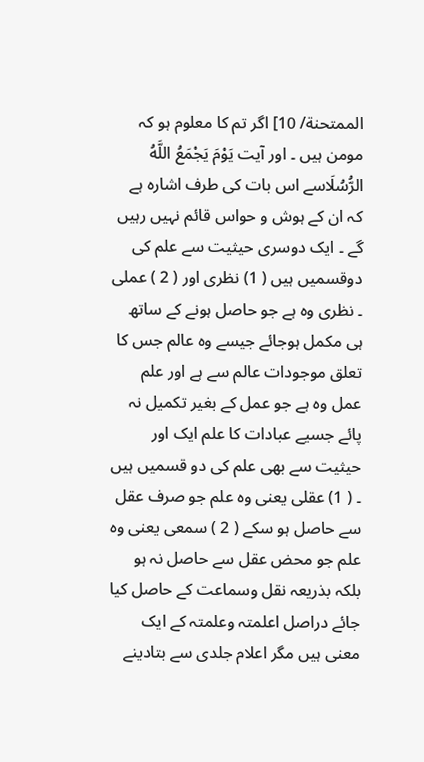الممتحنة/ 10] اگر تم کا معلوم ہو کہ مومن ہیں ۔ اور آیت يَوْمَ يَجْمَعُ اللَّهُ الرُّسُلَاسے اس بات کی طرف اشارہ ہے کہ ان کے ہوش و حواس قائم نہیں رہیں گے ۔ ایک دوسری حیثیت سے علم کی دوقسمیں ہیں ( 1) نظری اور ( 2 ) عملی ۔ نظری وہ ہے جو حاصل ہونے کے ساتھ ہی مکمل ہوجائے جیسے وہ عالم جس کا تعلق موجودات عالم سے ہے اور علم عمل وہ ہے جو عمل کے بغیر تکمیل نہ پائے جسیے عبادات کا علم ایک اور حیثیت سے بھی علم کی دو قسمیں ہیں ۔ ( 1) عقلی یعنی وہ علم جو صرف عقل سے حاصل ہو سکے ( 2 ) سمعی یعنی وہ علم جو محض عقل سے حاصل نہ ہو بلکہ بذریعہ نقل وسماعت کے حاصل کیا جائے دراصل اعلمتہ وعلمتہ کے ایک معنی ہیں مگر اعلام جلدی سے بتادینے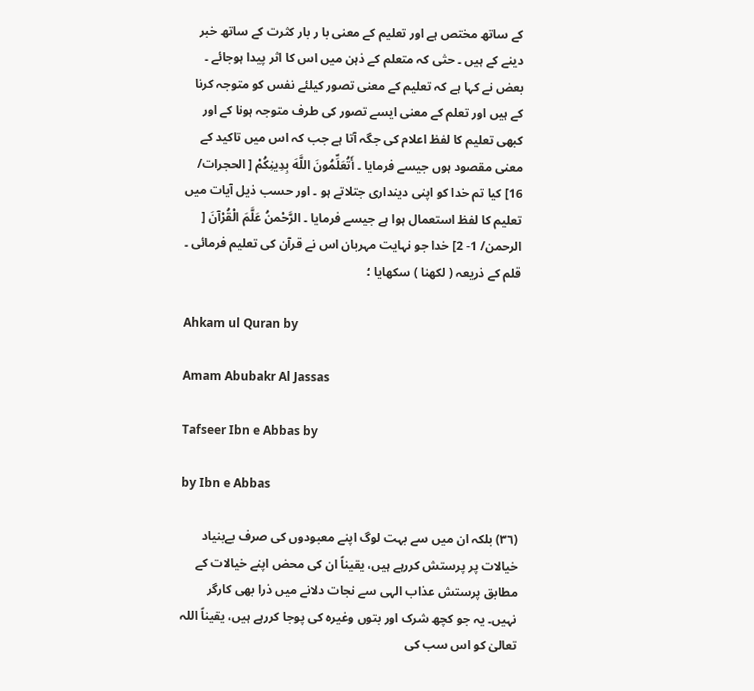کے ساتھ مختص ہے اور تعلیم کے معنی با ر بار کثرت کے ساتھ خبر دینے کے ہیں ۔ حتٰی کہ متعلم کے ذہن میں اس کا اثر پیدا ہوجائے ۔ بعض نے کہا ہے کہ تعلیم کے معنی تصور کیلئے نفس کو متوجہ کرنا کے ہیں اور تعلم کے معنی ایسے تصور کی طرف متوجہ ہونا کے اور کبھی تعلیم کا لفظ اعلام کی جگہ آتا ہے جب کہ اس میں تاکید کے معنی مقصود ہوں جیسے فرمایا ۔ أَتُعَلِّمُونَ اللَّهَ بِدِينِكُمْ [ الحجرات/ 16] کیا تم خدا کو اپنی دینداری جتلاتے ہو ۔ اور حسب ذیل آیات میں تعلیم کا لفظ استعمال ہوا ہے جیسے فرمایا ۔ الرَّحْمنُ عَلَّمَ الْقُرْآنَ [ الرحمن/ 1- 2] خدا جو نہایت مہربان اس نے قرآن کی تعلیم فرمائی ۔ قلم کے ذریعہ ( لکھنا ) سکھایا ؛

Ahkam ul Quran by

Amam Abubakr Al Jassas

Tafseer Ibn e Abbas by

by Ibn e Abbas

(٣٦) بلکہ ان میں سے بہت لوگ اپنے معبودوں کی صرف بےبنیاد خیالات پر پرستش کررہے ہیں، یقیناً ان کی محض اپنے خیالات کے مطابق پرستش عذاب الہی سے نجات دلانے میں ذرا بھی کارگر نہیں۔ یہ جو کچھ شرک اور بتوں وغیرہ کی پوجا کررہے ہیں، یقیناً اللہ تعالیٰ کو اس سب کی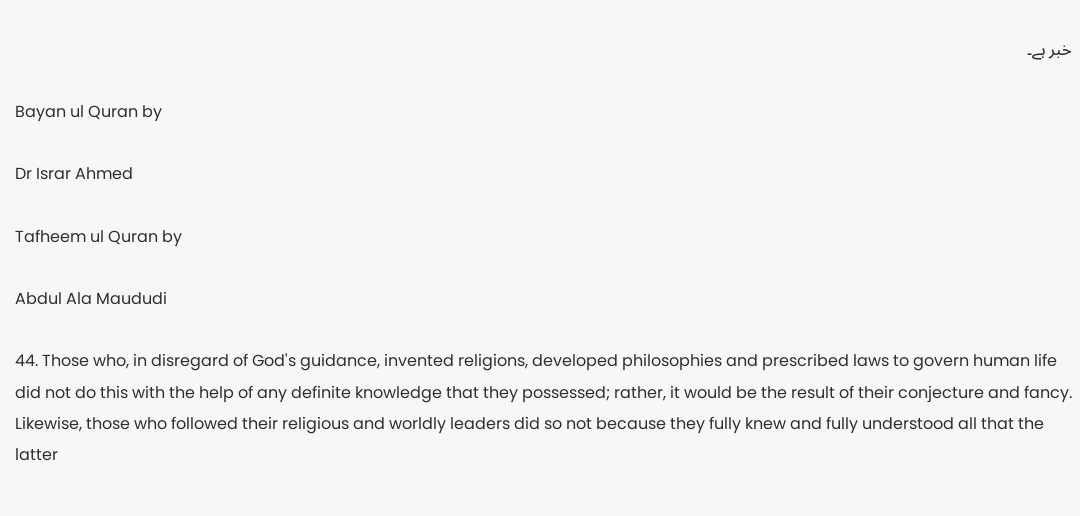خبر ہے۔

Bayan ul Quran by

Dr Israr Ahmed

Tafheem ul Quran by

Abdul Ala Maududi

44. Those who, in disregard of God's guidance, invented religions, developed philosophies and prescribed laws to govern human life did not do this with the help of any definite knowledge that they possessed; rather, it would be the result of their conjecture and fancy. Likewise, those who followed their religious and worldly leaders did so not because they fully knew and fully understood all that the latter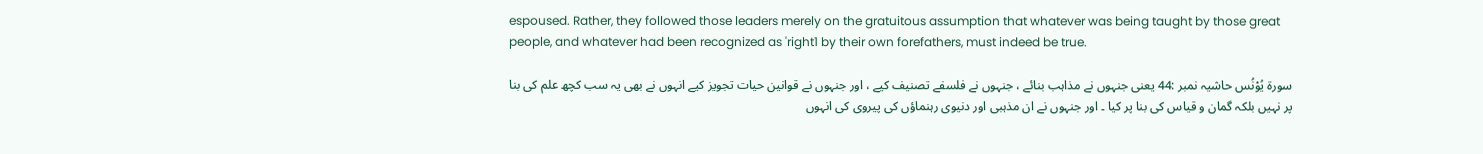espoused. Rather, they followed those leaders merely on the gratuitous assumption that whatever was being taught by those great people, and whatever had been recognized as 'right1 by their own forefathers, must indeed be true.

سورة یُوْنُس حاشیہ نمبر :44 یعنی جنہوں نے مذاہب بنائے ، جنہوں نے فلسفے تصنیف کیے ، اور جنہوں نے قوانین حیات تجویز کیے انہوں نے بھی یہ سب کچھ علم کی بنا پر نہیں بلکہ گمان و قیاس کی بنا پر کیا ۔ اور جنہوں نے ان مذہبی اور دنیوی رہنماؤں کی پیروی کی انہوں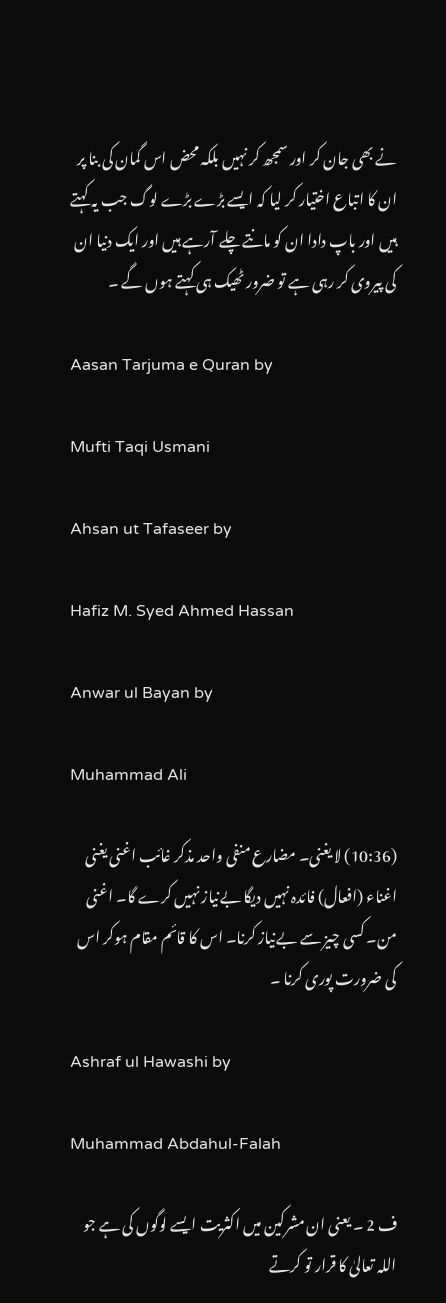نے بھی جان کر اور سمجھ کر نہیں بلکہ محض اس گمان کی بنا پر ان کا اتباع اختیار کر لیا کہ ایسے بڑے بڑے لوگ جب یہ کہتے ہیں اور باپ دادا ان کو مانتے چلے آرہے ہیں اور ایک دنیا ان کی پیروی کر رہی ہے تو ضرور ٹھیک ہی کہتے ہوں گے ۔

Aasan Tarjuma e Quran by

Mufti Taqi Usmani

Ahsan ut Tafaseer by

Hafiz M. Syed Ahmed Hassan

Anwar ul Bayan by

Muhammad Ali

(10:36) لا یغنی۔ مضارع منفی واحد مذکر غائب اغنی یغنی اغناء (افعال) فائدہ نہیں دیگا بےنیاز نہیں کرے گا۔ اغنی من۔ کسی چیز سے بےنیاز کرنا۔ اس کا قائم مقام ہوکر اس کی ضرورت پوری کرنا ۔

Ashraf ul Hawashi by

Muhammad Abdahul-Falah

ف 2 ۔ یعنی ان مشرکین میں اکثریت ایسے لوگوں کی ہے جو اللہ تعالیٰ کا قرار تو کرتے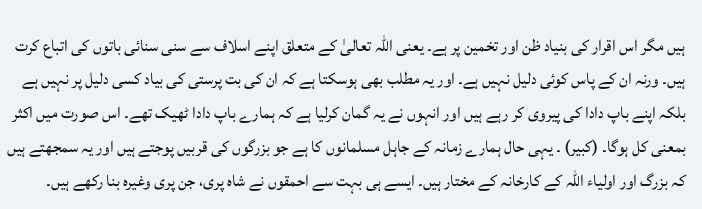ہیں مگر اس اقرار کی بنیاد ظن اور تخمین پر ہے۔ یعنی اللہ تعالیٰ کے متعلق اپنے اسلاف سے سنی سنائی باتوں کی اتباع کرت ہیں۔ ورنہ ان کے پاس کوئی دلیل نہیں ہے۔ اور یہ مطلب بھی ہوسکتا ہے کہ ان کی بت پرستی کی بیاد کسی دلیل پر نہیں ہے بلکہ اپنے باپ دادا کی پیروی کر رہے ہیں اور انہوں نے یہ گمان کرلیا ہے کہ ہمارے باپ دادا ٹھیک تھے۔ اس صورت میں اکثر بمعنی کل ہوگا۔ (کبیر) ۔ یہی حال ہمارے زمانہ کے جاہل مسلمانوں کا ہے جو بزرگوں کی قربیں پوجتے ہیں اور یہ سمجھتے ہیں کہ بزرگ اور اولیاء اللہ کے کارخانہ کے مختار ہیں۔ ایسے ہی بہت سے احمقوں نے شاہ پری، جن پری وغیرہ بنا رکھے ہیں۔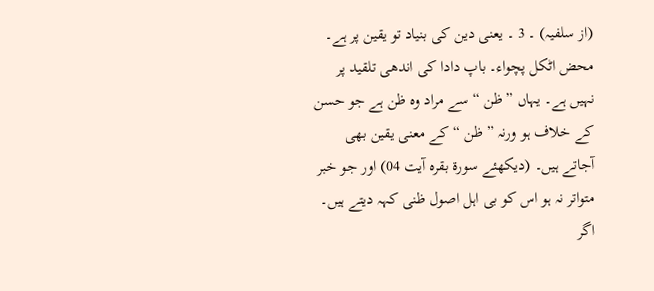(از سلفیہ) ۔ 3 ۔ یعنی دین کی بنیاد تو یقین پر ہے۔ محض اٹکل پچواء۔ باپ دادا کی اندھی تلقید پر نہیں ہے۔ یہاں ” ظن “ سے مراد وہ ظن ہے جو حسن کے خلاف ہو ورنہ ” ظن “ کے معنی یقین بھی آجاتے ہیں۔ (دیکھئے سورة بقرہ آیت 04) اور جو خبر متواتر نہ ہو اس کو بی اہل اصول ظنی کہہ دیتے ہیں۔ اگر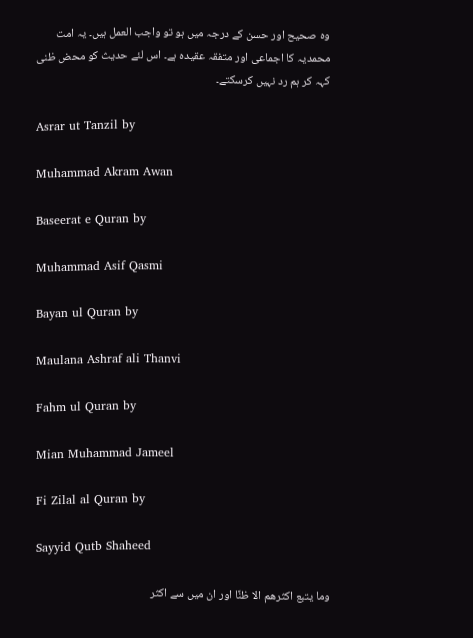وہ صحیح اور حسن کے درجہ میں ہو تو واجب العمل ہیں۔ یہ امت محمدیہ کا اجماعی اور متفقہ عقیدہ ہے۔ اس لئے حدیث کو محض ظنی کہہ کر ہم رد نہیں کرسکتے۔

Asrar ut Tanzil by

Muhammad Akram Awan

Baseerat e Quran by

Muhammad Asif Qasmi

Bayan ul Quran by

Maulana Ashraf ali Thanvi

Fahm ul Quran by

Mian Muhammad Jameel

Fi Zilal al Quran by

Sayyid Qutb Shaheed

وما یتبع اکثرھم الا ظنًا اور ان میں سے اکثر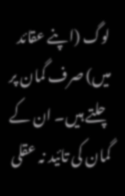لوگ (اپنے عقائد میں) صرف گمان پر چلتے ہیں۔ ان کے گمان کی تائید نہ عقلی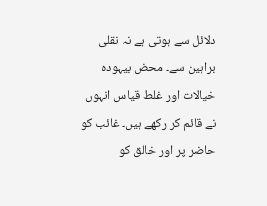دلائل سے ہوتی ہے نہ نقلی براہین سے۔ محض بیہودہ خیالات اور غلط قیاس انہوں نے قائم کر رکھے ہیں۔ غائب کو حاضر پر اور خالق کو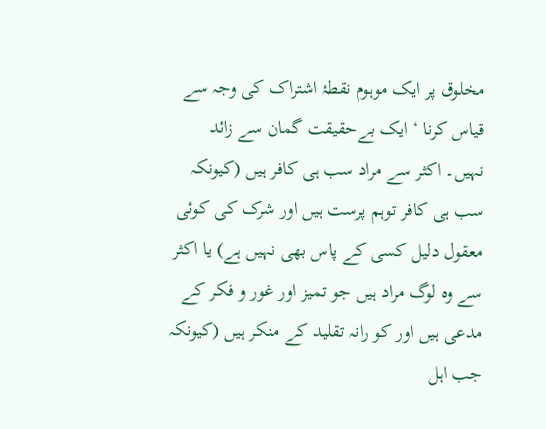مخلوق پر ایک موہوم نقطۂ اشتراک کی وجہ سے قیاس کرنا ‘ ایک بےحقیقت گمان سے زائد نہیں۔ اکثر سے مراد سب ہی کافر ہیں (کیونکہ سب ہی کافر توہم پرست ہیں اور شرک کی کوئی معقول دلیل کسی کے پاس بھی نہیں ہے) یا اکثر سے وہ لوگ مراد ہیں جو تمیز اور غور و فکر کے مدعی ہیں اور کو رانہ تقلید کے منکر ہیں (کیونکہ جب اہل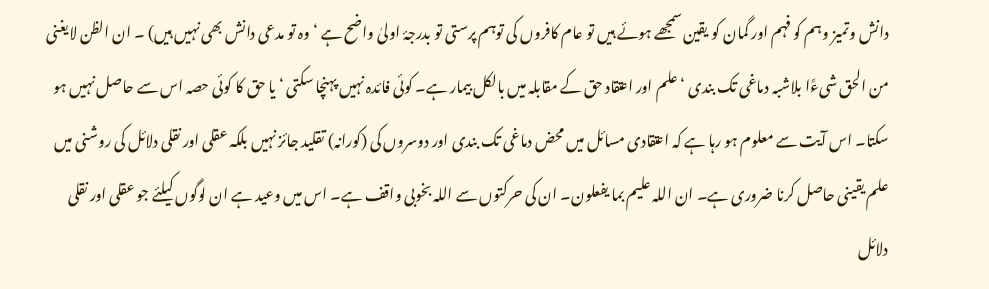دانش وتمیز وہم کو فہم اور گمان کو یقین سمجھے ہوئے ہیں تو عام کافروں کی توہم پرستی تو بدرجۂ اولیٰ واضح ہے ‘ وہ تو مدعی دانش بھی نہیں ہیں) ۔ ان الظن لایغنی من الحق شیءًا بلاشبہ دماغی تک بندی ‘ علم اور اعتقاد حق کے مقابلہ میں بالکل بیمار ہے۔ کوئی فائدہ نہیں پہنچا سکتی ‘ یا حق کا کوئی حصہ اس سے حاصل نہیں ہو سکتا۔ اس آیت سے معلوم ہو رہا ہے کہ اعتقادی مسائل میں محض دماغی تک بندی اور دوسروں کی (کورانہ) تقلید جائز نہیں بلکہ عقلی اور نقلی دلائل کی روشنی میں علم یقینی حاصل کرنا ضروری ہے۔ ان اللہ علیم بما یفعلون۔ ان کی حرکتوں سے اللہ بخوبی واقف ہے۔ اس میں وعید ہے ان لوگوں کیلئے جو عقلی اور نقلی دلائل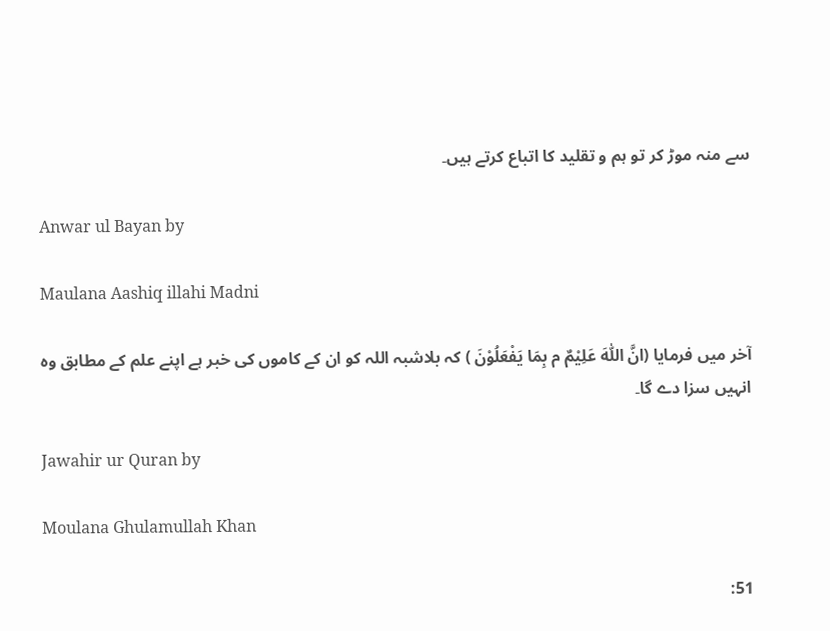سے منہ موڑ کر تو ہم و تقلید کا اتباع کرتے ہیں۔

Anwar ul Bayan by

Maulana Aashiq illahi Madni

آخر میں فرمایا (انَّ اللّٰہَ عَلِیْمٌ م بِمَا یَفْعَلُوْنَ ) کہ بلاشبہ اللہ کو ان کے کاموں کی خبر ہے اپنے علم کے مطابق وہ انہیں سزا دے گا۔

Jawahir ur Quran by

Moulana Ghulamullah Khan

51: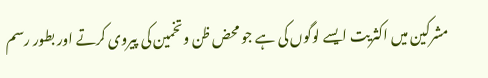مشرکین میں اکثریت ایسے لوگوں کی ہے جو محض ظن وتخمین کی پیروی کرتے اور بطور رسم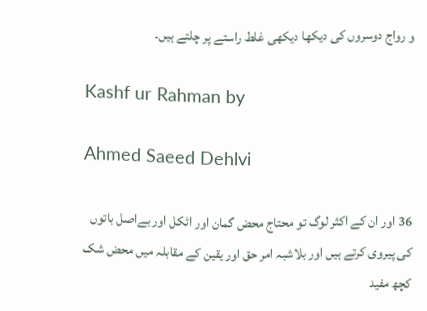و رواج دوسروں کی دیکھا دیکھی غلط راستے پر چلتے ہیں۔

Kashf ur Rahman by

Ahmed Saeed Dehlvi

36 اور ان کے اکثر لوگ تو محتاج محض گمان اور اٹکل اور بےاصل باتوں کی پیروی کرتے ہیں اور بلاشبہ امر حق اور یقین کے مقابلہ میں محض شک کچھ مفید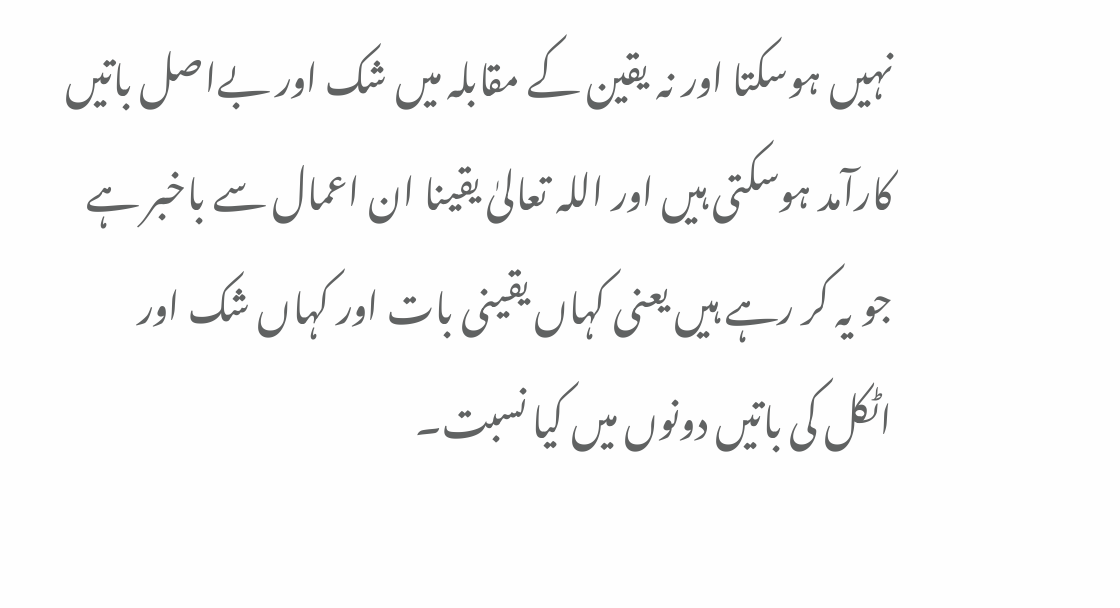نہیں ہوسکتا اور نہ یقین کے مقابلہ میں شک اور بےاصل باتیں کارآمد ہوسکتی ہیں اور اللہ تعالیٰ یقینا ان اعمال سے باخبر ہے جو یہ کر رہے ہیں یعنی کہاں یقینی بات اور کہاں شک اور اٹکل کی باتیں دونوں میں کیا نسبت۔